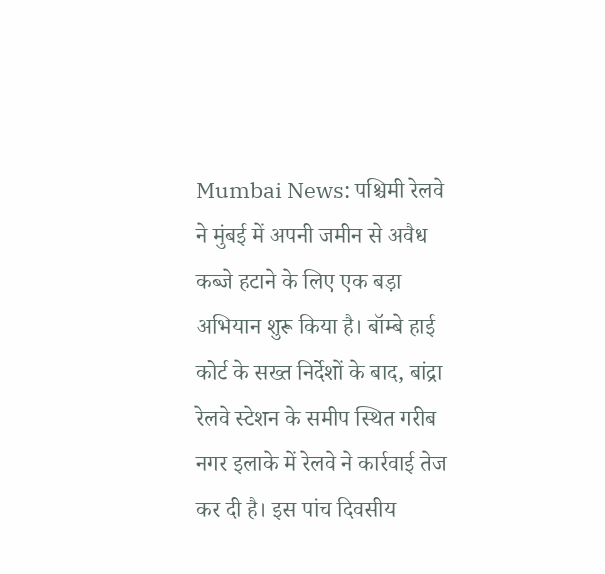Mumbai News: पश्चिमी रेलवे ने मुंबई में अपनी जमीन से अवैध कब्जे हटाने के लिए एक बड़ा अभियान शुरू किया है। बॉम्बे हाई कोर्ट के सख्त निर्देशों के बाद, बांद्रा रेलवे स्टेशन के समीप स्थित गरीब नगर इलाके में रेलवे ने कार्रवाई तेज कर दी है। इस पांच दिवसीय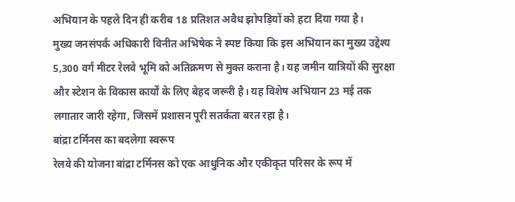अभियान के पहले दिन ही करीब 18 प्रतिशत अवैध झोपड़ियों को हटा दिया गया है।
मुख्य जनसंपर्क अधिकारी विनीत अभिषेक ने स्पष्ट किया कि इस अभियान का मुख्य उद्देश्य 5,300 वर्ग मीटर रेलवे भूमि को अतिक्रमण से मुक्त कराना है। यह जमीन यात्रियों की सुरक्षा और स्टेशन के विकास कार्यों के लिए बेहद जरूरी है। यह विशेष अभियान 23 मई तक लगातार जारी रहेगा, जिसमें प्रशासन पूरी सतर्कता बरत रहा है।
बांद्रा टर्मिनस का बदलेगा स्वरूप
रेलवे की योजना बांद्रा टर्मिनस को एक आधुनिक और एकीकृत परिसर के रूप में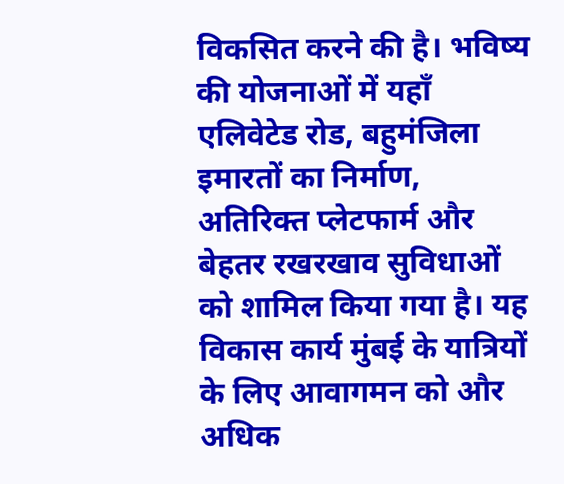विकसित करने की है। भविष्य की योजनाओं में यहाँ एलिवेटेड रोड, बहुमंजिला इमारतों का निर्माण, अतिरिक्त प्लेटफार्म और बेहतर रखरखाव सुविधाओं को शामिल किया गया है। यह विकास कार्य मुंबई के यात्रियों के लिए आवागमन को और अधिक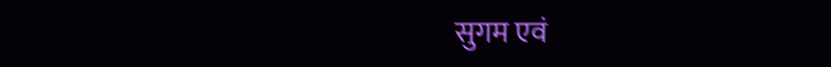सुगम एवं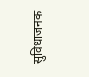सुविधाजनक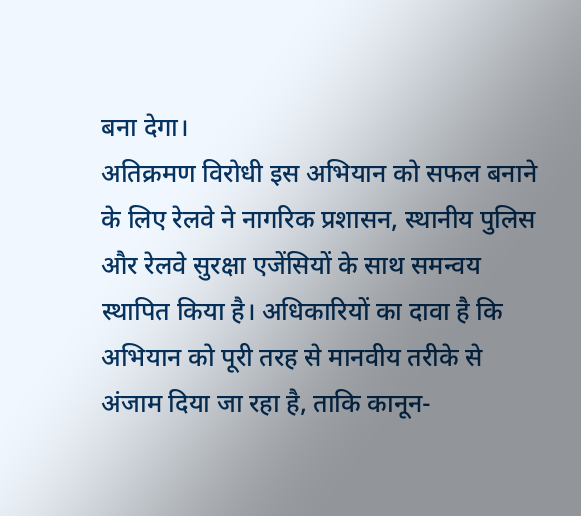बना देगा।
अतिक्रमण विरोधी इस अभियान को सफल बनाने के लिए रेलवे ने नागरिक प्रशासन, स्थानीय पुलिस और रेलवे सुरक्षा एजेंसियों के साथ समन्वय स्थापित किया है। अधिकारियों का दावा है कि अभियान को पूरी तरह से मानवीय तरीके से अंजाम दिया जा रहा है, ताकि कानून-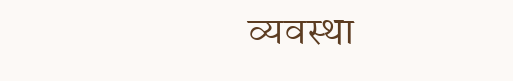व्यवस्था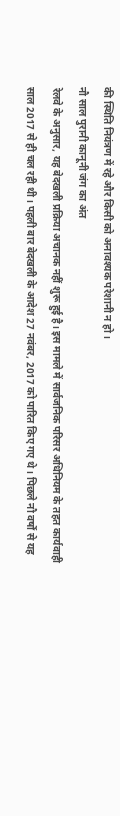की स्थिति नियंत्रण में रहे और किसी को अनावश्यक परेशानी न हो।
नौ साल पुरानी कानूनी जंग का अंत
रेलवे के अनुसार, यह बेदखली प्रक्रिया अचानक नहीं शुरू हुई है। इस मामले में सार्वजनिक परिसर अधिनियम के तहत कार्यवाही साल 2017 से ही चल रही थी। पहली बार बेदखली के आदेश 27 नवंबर, 2017 को पारित किए गए थे। पिछले नौ वर्षों से यह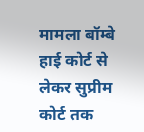मामला बॉम्बे हाई कोर्ट से लेकर सुप्रीम कोर्ट तक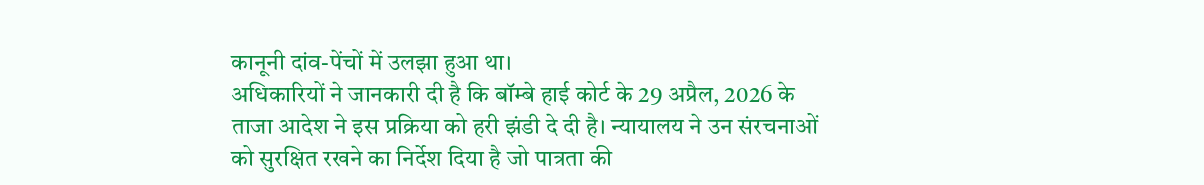कानूनी दांव-पेंचों में उलझा हुआ था।
अधिकारियों ने जानकारी दी है कि बॉम्बे हाई कोर्ट के 29 अप्रैल, 2026 के ताजा आदेश ने इस प्रक्रिया को हरी झंडी दे दी है। न्यायालय ने उन संरचनाओं को सुरक्षित रखने का निर्देश दिया है जो पात्रता की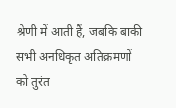श्रेणी में आती हैं, जबकि बाकी सभी अनधिकृत अतिक्रमणों को तुरंत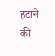हटाने की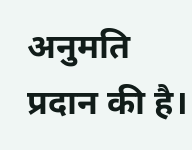अनुमति प्रदान की है।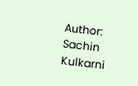Author: Sachin Kulkarni